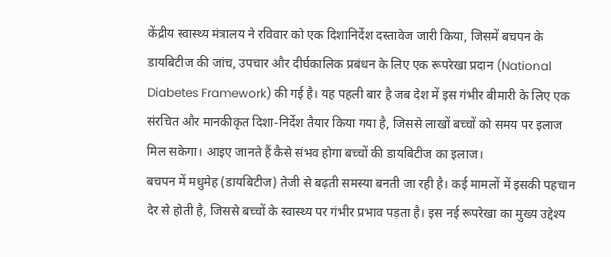केंद्रीय स्वास्थ्य मंत्रालय ने रविवार को एक दिशानिर्देश दस्तावेज जारी किया, जिसमें बचपन के डायबिटीज की जांच, उपचार और दीर्घकालिक प्रबंधन के लिए एक रूपरेखा प्रदान (National Diabetes Framework) की गई है। यह पहली बार है जब देश में इस गंभीर बीमारी के लिए एक संरचित और मानकीकृत दिशा-निर्देश तैयार किया गया है, जिससे लाखों बच्चों को समय पर इलाज मिल सकेगा। आइए जानते हैं कैसे संभव होगा बच्चों की डायबिटीज का इलाज।
बचपन में मधुमेह (डायबिटीज) तेजी से बढ़ती समस्या बनती जा रही है। कई मामलों में इसकी पहचान देर से होती है, जिससे बच्चों के स्वास्थ्य पर गंभीर प्रभाव पड़ता है। इस नई रूपरेखा का मुख्य उद्देश्य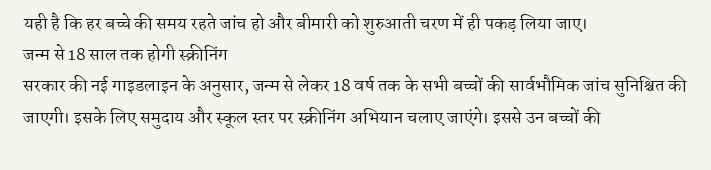यही है कि हर बच्चे की समय रहते जांच हो और बीमारी को शुरुआती चरण में ही पकड़ लिया जाए।
जन्म से 18 साल तक होगी स्क्रीनिंग
सरकार की नई गाइडलाइन के अनुसार, जन्म से लेकर 18 वर्ष तक के सभी बच्चों की सार्वभौमिक जांच सुनिश्चित की जाएगी। इसके लिए समुदाय और स्कूल स्तर पर स्क्रीनिंग अभियान चलाए जाएंगे। इससे उन बच्चों की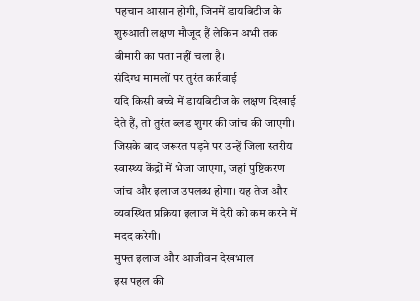पहचान आसान होगी, जिनमें डायबिटीज के शुरुआती लक्षण मौजूद हैं लेकिन अभी तक बीमारी का पता नहीं चला है।
संदिग्ध मामलों पर तुरंत कार्रवाई
यदि किसी बच्चे में डायबिटीज के लक्षण दिखाई देते हैं, तो तुरंत ब्लड शुगर की जांच की जाएगी। जिसके बाद जरूरत पड़ने पर उन्हें जिला स्तरीय स्वास्थ्य केंद्रों में भेजा जाएगा, जहां पुष्टिकरण जांच और इलाज उपलब्ध होगा। यह तेज और व्यवस्थित प्रक्रिया इलाज में देरी को कम करने में मदद करेगी।
मुफ्त इलाज और आजीवन देखभाल
इस पहल की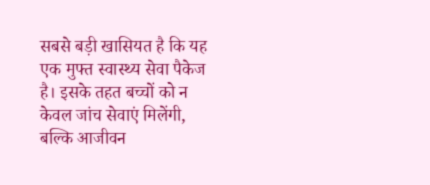सबसे बड़ी खासियत है कि यह एक मुफ्त स्वास्थ्य सेवा पैकेज है। इसके तहत बच्चों को न केवल जांच सेवाएं मिलेंगी, बल्कि आजीवन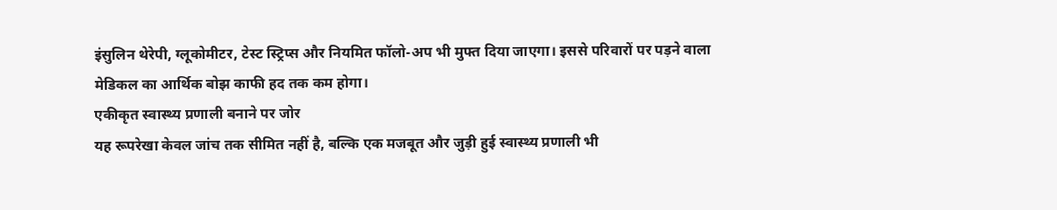इंसुलिन थेरेपी, ग्लूकोमीटर, टेस्ट स्ट्रिप्स और नियमित फॉलो-अप भी मुफ्त दिया जाएगा। इससे परिवारों पर पड़ने वाला मेडिकल का आर्थिक बोझ काफी हद तक कम होगा।
एकीकृत स्वास्थ्य प्रणाली बनाने पर जोर
यह रूपरेखा केवल जांच तक सीमित नहीं है, बल्कि एक मजबूत और जुड़ी हुई स्वास्थ्य प्रणाली भी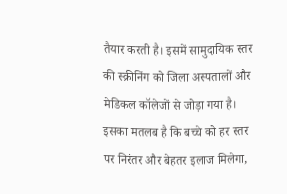तैयार करती है। इसमें सामुदायिक स्तर की स्क्रीनिंग को जिला अस्पतालों और मेडिकल कॉलेजों से जोड़ा गया है। इसका मतलब है कि बच्चे को हर स्तर पर निरंतर और बेहतर इलाज मिलेगा,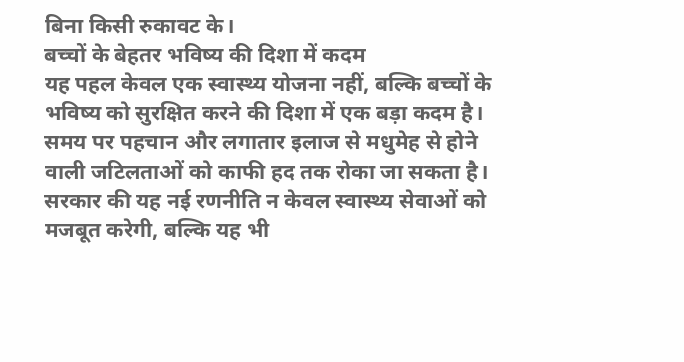बिना किसी रुकावट के।
बच्चों के बेहतर भविष्य की दिशा में कदम
यह पहल केवल एक स्वास्थ्य योजना नहीं, बल्कि बच्चों के भविष्य को सुरक्षित करने की दिशा में एक बड़ा कदम है। समय पर पहचान और लगातार इलाज से मधुमेह से होने वाली जटिलताओं को काफी हद तक रोका जा सकता है। सरकार की यह नई रणनीति न केवल स्वास्थ्य सेवाओं को मजबूत करेगी, बल्कि यह भी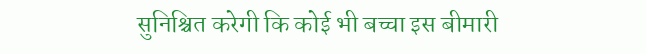सुनिश्चित करेगी कि कोई भी बच्चा इस बीमारी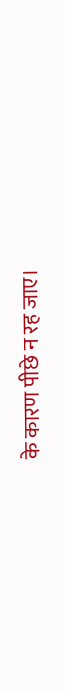के कारण पीछे न रह जाए।